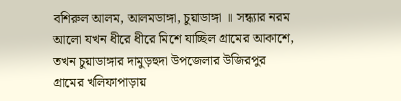বশিরুল আলম, আলমডাঙ্গা, চুয়াডাঙ্গা ॥ সন্ধ্যার নরম আলো যখন ধীরে ধীরে মিশে যাচ্ছিল গ্রামের আকাশে, তখন চুয়াডাঙ্গার দামুড়হুদা উপজেলার উজিরপুর গ্রামের খলিফাপাড়ায়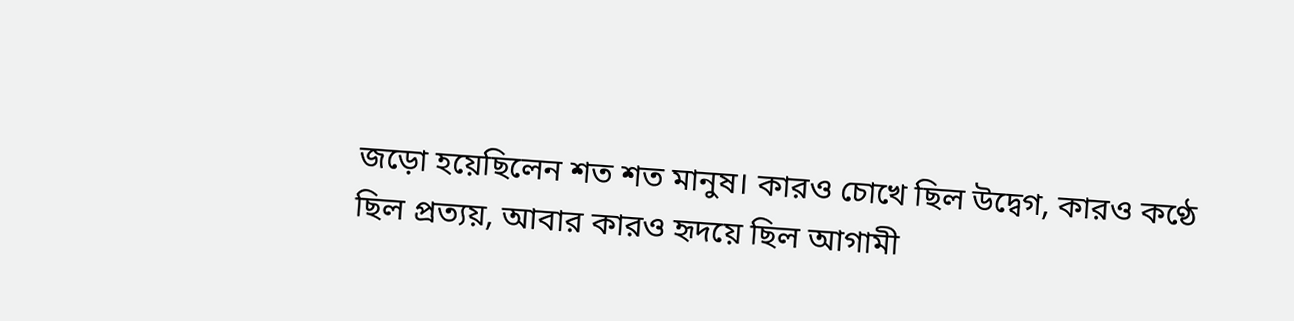জড়ো হয়েছিলেন শত শত মানুষ। কারও চোখে ছিল উদ্বেগ, কারও কণ্ঠে ছিল প্রত্যয়, আবার কারও হৃদয়ে ছিল আগামী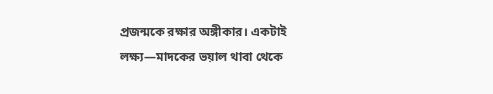প্রজন্মকে রক্ষার অঙ্গীকার। একটাই লক্ষ্য—মাদকের ভয়াল থাবা থেকে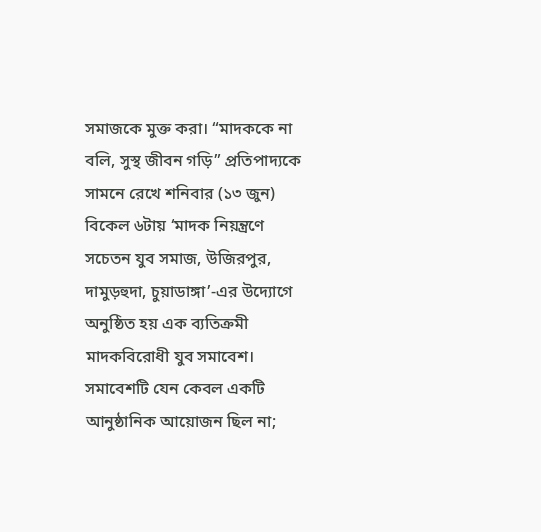সমাজকে মুক্ত করা। “মাদককে না বলি, সুস্থ জীবন গড়ি” প্রতিপাদ্যকে সামনে রেখে শনিবার (১৩ জুন) বিকেল ৬টায় ‘মাদক নিয়ন্ত্রণে সচেতন যুব সমাজ, উজিরপুর, দামুড়হুদা, চুয়াডাঙ্গা’-এর উদ্যোগে অনুষ্ঠিত হয় এক ব্যতিক্রমী মাদকবিরোধী যুব সমাবেশ। সমাবেশটি যেন কেবল একটি আনুষ্ঠানিক আয়োজন ছিল না;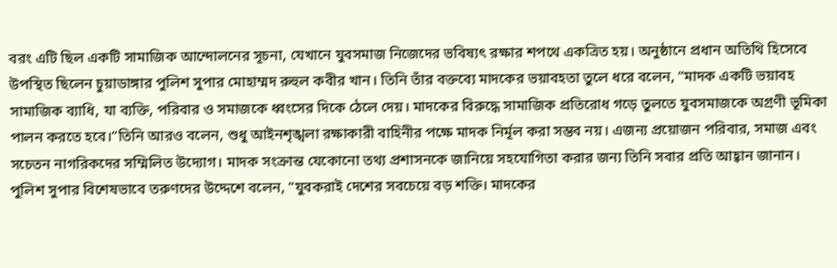বরং এটি ছিল একটি সামাজিক আন্দোলনের সূচনা, যেখানে যুবসমাজ নিজেদের ভবিষ্যৎ রক্ষার শপথে একত্রিত হয়। অনুষ্ঠানে প্রধান অতিথি হিসেবে উপস্থিত ছিলেন চুয়াডাঙ্গার পুলিশ সুপার মোহাম্মদ রুহুল কবীর খান। তিনি তাঁর বক্তব্যে মাদকের ভয়াবহতা তুলে ধরে বলেন, “মাদক একটি ভয়াবহ সামাজিক ব্যাধি, যা ব্যক্তি, পরিবার ও সমাজকে ধ্বংসের দিকে ঠেলে দেয়। মাদকের বিরুদ্ধে সামাজিক প্রতিরোধ গড়ে তুলতে যুবসমাজকে অগ্রণী ভূমিকা পালন করতে হবে।”তিনি আরও বলেন, শুধু আইনশৃঙ্খলা রক্ষাকারী বাহিনীর পক্ষে মাদক নির্মূল করা সম্ভব নয়। এজন্য প্রয়োজন পরিবার, সমাজ এবং সচেতন নাগরিকদের সম্মিলিত উদ্যোগ। মাদক সংক্রান্ত যেকোনো তথ্য প্রশাসনকে জানিয়ে সহযোগিতা করার জন্য তিনি সবার প্রতি আহ্বান জানান। পুলিশ সুপার বিশেষভাবে তরুণদের উদ্দেশে বলেন, “যুবকরাই দেশের সবচেয়ে বড় শক্তি। মাদকের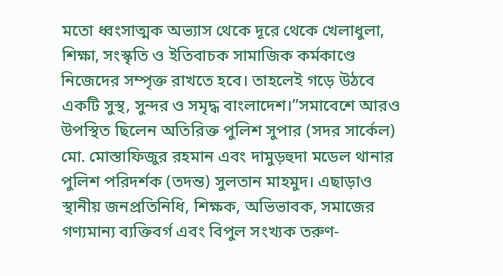মতো ধ্বংসাত্মক অভ্যাস থেকে দূরে থেকে খেলাধুলা, শিক্ষা, সংস্কৃতি ও ইতিবাচক সামাজিক কর্মকাণ্ডে নিজেদের সম্পৃক্ত রাখতে হবে। তাহলেই গড়ে উঠবে একটি সুস্থ, সুন্দর ও সমৃদ্ধ বাংলাদেশ।”সমাবেশে আরও উপস্থিত ছিলেন অতিরিক্ত পুলিশ সুপার (সদর সার্কেল) মো. মোস্তাফিজুর রহমান এবং দামুড়হুদা মডেল থানার পুলিশ পরিদর্শক (তদন্ত) সুলতান মাহমুদ। এছাড়াও স্থানীয় জনপ্রতিনিধি, শিক্ষক, অভিভাবক, সমাজের গণ্যমান্য ব্যক্তিবর্গ এবং বিপুল সংখ্যক তরুণ-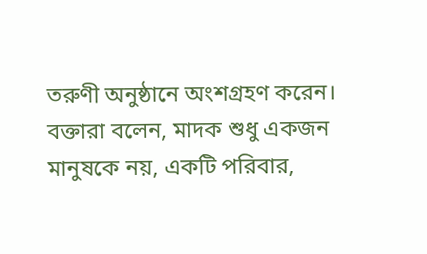তরুণী অনুষ্ঠানে অংশগ্রহণ করেন। বক্তারা বলেন, মাদক শুধু একজন মানুষকে নয়, একটি পরিবার,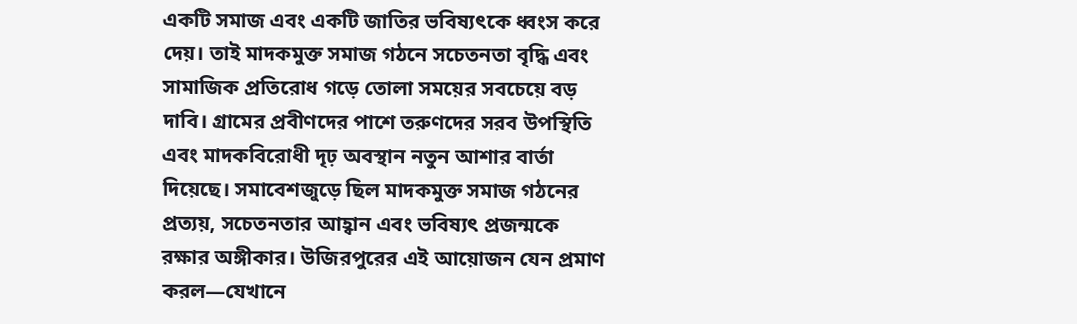একটি সমাজ এবং একটি জাতির ভবিষ্যৎকে ধ্বংস করে দেয়। তাই মাদকমুক্ত সমাজ গঠনে সচেতনতা বৃদ্ধি এবং সামাজিক প্রতিরোধ গড়ে তোলা সময়ের সবচেয়ে বড় দাবি। গ্রামের প্রবীণদের পাশে তরুণদের সরব উপস্থিতি এবং মাদকবিরোধী দৃঢ় অবস্থান নতুন আশার বার্তা দিয়েছে। সমাবেশজুড়ে ছিল মাদকমুক্ত সমাজ গঠনের প্রত্যয়, সচেতনতার আহ্বান এবং ভবিষ্যৎ প্রজন্মকে রক্ষার অঙ্গীকার। উজিরপুরের এই আয়োজন যেন প্রমাণ করল—যেখানে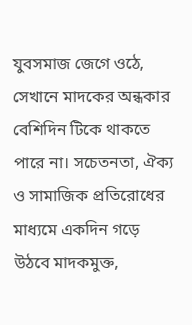যুবসমাজ জেগে ওঠে, সেখানে মাদকের অন্ধকার বেশিদিন টিকে থাকতে পারে না। সচেতনতা, ঐক্য ও সামাজিক প্রতিরোধের মাধ্যমে একদিন গড়ে উঠবে মাদকমুক্ত,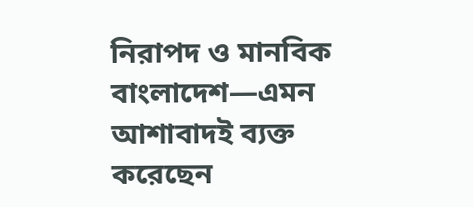নিরাপদ ও মানবিক বাংলাদেশ—এমন আশাবাদই ব্যক্ত করেছেন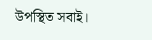উপস্থিত সবাই।